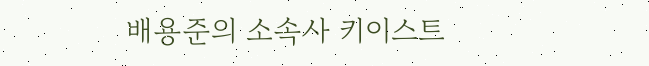배용준의 소속사 키이스트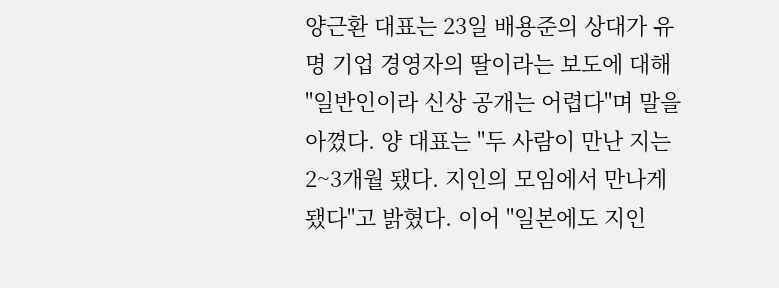양근환 대표는 23일 배용준의 상대가 유명 기업 경영자의 딸이라는 보도에 대해 "일반인이라 신상 공개는 어렵다"며 말을 아꼈다. 양 대표는 "두 사람이 만난 지는 2~3개월 됐다. 지인의 모임에서 만나게 됐다"고 밝혔다. 이어 "일본에도 지인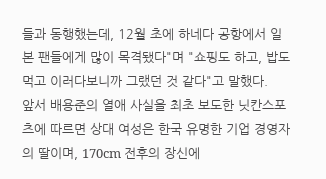들과 동행했는데, 12월 초에 하네다 공항에서 일본 팬들에게 많이 목격됐다"며 "쇼핑도 하고, 밥도 먹고 이러다보니까 그랬던 것 같다"고 말했다.
앞서 배용준의 열애 사실을 최초 보도한 닛칸스포츠에 따르면 상대 여성은 한국 유명한 기업 경영자의 딸이며, 170cm 전후의 장신에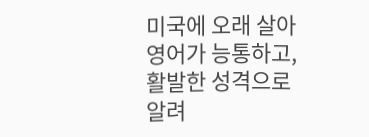미국에 오래 살아 영어가 능통하고, 활발한 성격으로 알려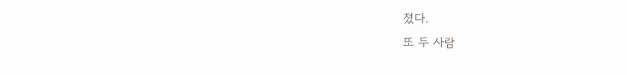졌다.
또 두 사람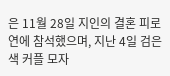은 11월 28일 지인의 결혼 피로연에 참석했으며, 지난 4일 검은색 커플 모자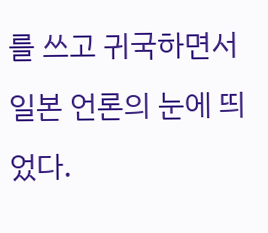를 쓰고 귀국하면서 일본 언론의 눈에 띄었다.